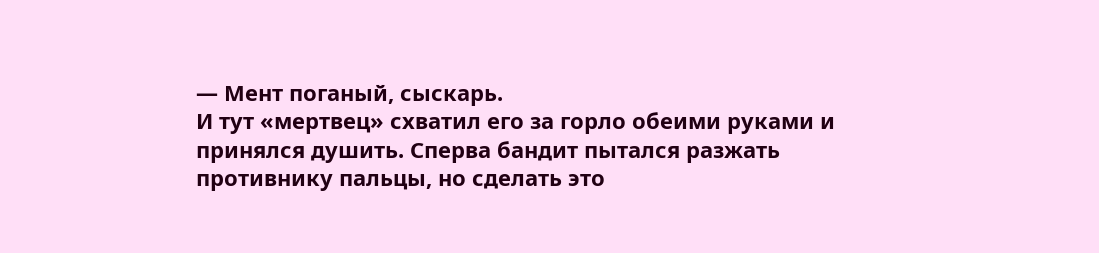— Мент поганый, сыскарь.
И тут «мертвец» схватил его за горло обеими руками и принялся душить. Сперва бандит пытался разжать противнику пальцы, но сделать это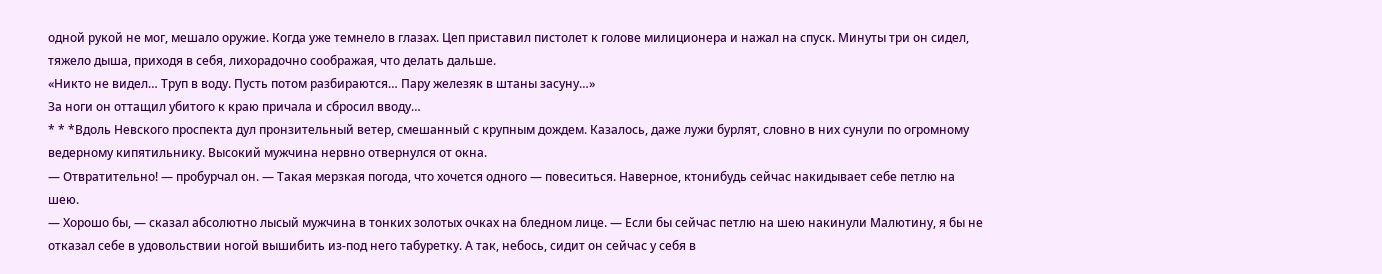одной рукой не мог, мешало оружие. Когда уже темнело в глазах. Цеп приставил пистолет к голове милиционера и нажал на спуск. Минуты три он сидел, тяжело дыша, приходя в себя, лихорадочно соображая, что делать дальше.
«Никто не видел… Труп в воду. Пусть потом разбираются… Пару железяк в штаны засуну…»
За ноги он оттащил убитого к краю причала и сбросил вводу…
* * *Вдоль Невского проспекта дул пронзительный ветер, смешанный с крупным дождем. Казалось, даже лужи бурлят, словно в них сунули по огромному ведерному кипятильнику. Высокий мужчина нервно отвернулся от окна.
— Отвратительно! — пробурчал он. — Такая мерзкая погода, что хочется одного — повеситься. Наверное, ктонибудь сейчас накидывает себе петлю на шею.
— Хорошо бы, — сказал абсолютно лысый мужчина в тонких золотых очках на бледном лице. — Если бы сейчас петлю на шею накинули Малютину, я бы не отказал себе в удовольствии ногой вышибить из-под него табуретку. А так, небось, сидит он сейчас у себя в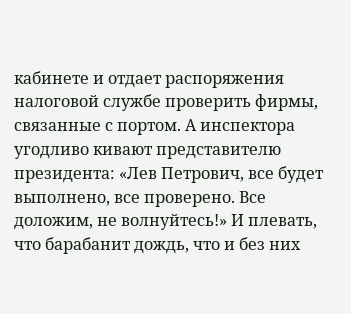кабинете и отдает распоряжения налоговой службе проверить фирмы, связанные с портом. А инспектора угодливо кивают представителю президента: «Лев Петрович, все будет выполнено, все проверено. Все доложим, не волнуйтесь!» И плевать, что барабанит дождь, что и без них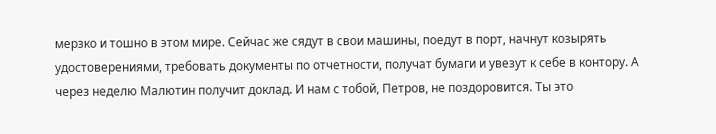мерзко и тошно в этом мире. Сейчас же сядут в свои машины, поедут в порт, начнут козырять удостоверениями, требовать документы по отчетности, получат бумаги и увезут к себе в контору. А через неделю Малютин получит доклад. И нам с тобой, Петров, не поздоровится. Ты это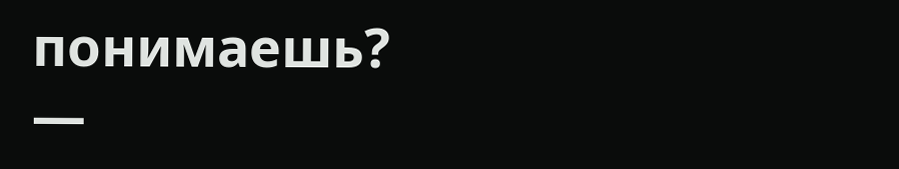понимаешь?
—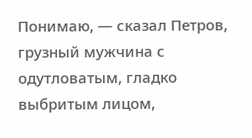Понимаю, — сказал Петров, грузный мужчина с одутловатым, гладко выбритым лицом,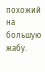похожий на большую жабу.